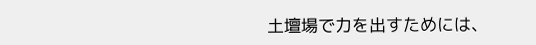土壇場で力を出すためには、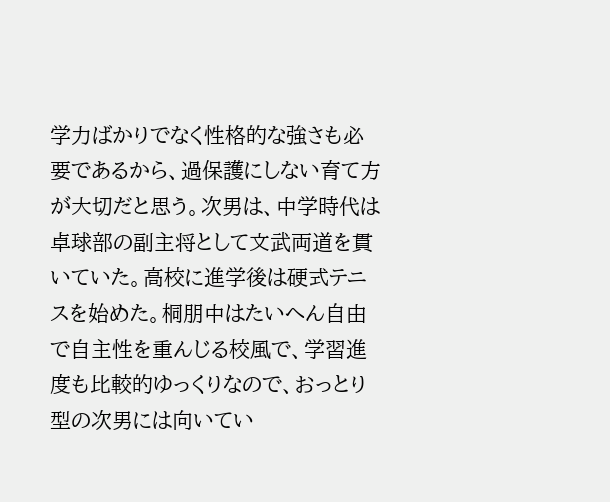学力ばかりでなく性格的な強さも必要であるから、過保護にしない育て方が大切だと思う。次男は、中学時代は卓球部の副主将として文武両道を貫いていた。高校に進学後は硬式テニスを始めた。桐朋中はたいへん自由で自主性を重んじる校風で、学習進度も比較的ゆっくりなので、おっとり型の次男には向いてい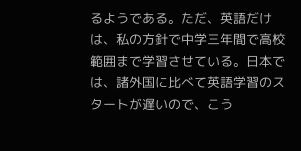るようである。ただ、英語だけは、私の方針で中学三年間で高校範囲まで学習させている。日本では、諸外国に比べて英語学習のスタートが遅いので、こう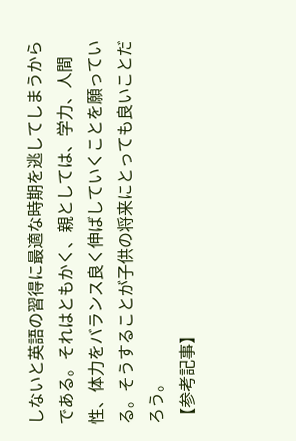しないと英語の習得に最適な時期を逃してしまうからである。それはともかく、親としては、学力、人間性、体力をバランス良く伸ばしていくことを願っている。そうすることが子供の将来にとっても良いことだろう。
【参考記事】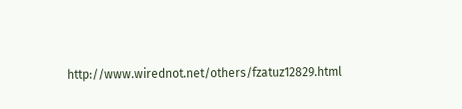http://www.wirednot.net/others/fzatuz12829.html